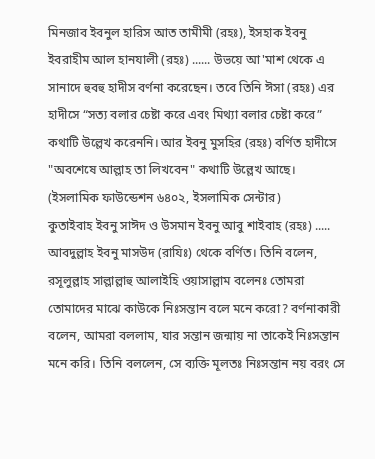মিনজাব ইবনুল হারিস আত তামীমী (রহঃ), ইসহাক ইবনু ইবরাহীম আল হানযালী (রহঃ) ...... উভয়ে আ'মাশ থেকে এ সানাদে হুবহু হাদীস বর্ণনা করেছেন। তবে তিনি ঈসা (রহঃ) এর হাদীসে “সত্য বলার চেষ্টা করে এবং মিথ্যা বলার চেষ্টা করে” কথাটি উল্লেখ করেননি। আর ইবনু মুসহির (রহঃ) বর্ণিত হাদীসে "অবশেষে আল্লাহ তা লিখবেন" কথাটি উল্লেখ আছে। (ইসলামিক ফাউন্ডেশন ৬৪০২, ইসলামিক সেন্টার)
কুতাইবাহ ইবনু সাঈদ ও উসমান ইবনু আবু শাইবাহ (রহঃ) ..... আবদুল্লাহ ইবনু মাসউদ (রাযিঃ) থেকে বর্ণিত। তিনি বলেন, রসূলুল্লাহ সাল্লাল্লাহু আলাইহি ওয়াসাল্লাম বলেনঃ তোমরা তোমাদের মাঝে কাউকে নিঃসন্তান বলে মনে করো? বর্ণনাকারী বলেন, আমরা বললাম, যার সন্তান জন্মায় না তাকেই নিঃসন্তান মনে করি। তিনি বললেন, সে ব্যক্তি মূলতঃ নিঃসন্তান নয় বরং সে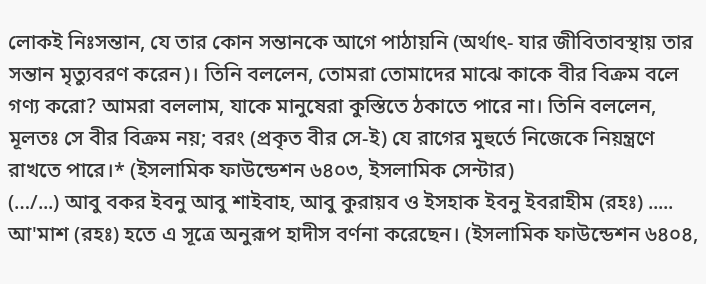লোকই নিঃসন্তান, যে তার কোন সন্তানকে আগে পাঠায়নি (অর্থাৎ- যার জীবিতাবস্থায় তার সন্তান মৃত্যুবরণ করেন)। তিনি বললেন, তোমরা তোমাদের মাঝে কাকে বীর বিক্রম বলে গণ্য করো? আমরা বললাম, যাকে মানুষেরা কুস্তিতে ঠকাতে পারে না। তিনি বললেন, মূলতঃ সে বীর বিক্রম নয়; বরং (প্রকৃত বীর সে-ই) যে রাগের মুহুর্তে নিজেকে নিয়ন্ত্রণে রাখতে পারে।* (ইসলামিক ফাউন্ডেশন ৬৪০৩, ইসলামিক সেন্টার)
(…/...) আবু বকর ইবনু আবু শাইবাহ, আবু কুরায়ব ও ইসহাক ইবনু ইবরাহীম (রহঃ) ..... আ'মাশ (রহঃ) হতে এ সূত্রে অনুরূপ হাদীস বর্ণনা করেছেন। (ইসলামিক ফাউন্ডেশন ৬৪০৪,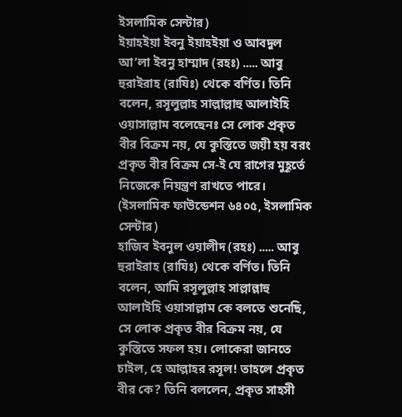ইসলামিক সেন্টার)
ইয়াহইয়া ইবনু ইয়াহইয়া ও আবদুল আ’লা ইবনু হাম্মাদ (রহঃ) ..... আবু হুরাইরাহ (রাযিঃ) থেকে বর্ণিত। তিনি বলেন, রসূলুল্লাহ সাল্লাল্লাহু আলাইহি ওয়াসাল্লাম বলেছেনঃ সে লোক প্রকৃত বীর বিক্রম নয়, যে কুস্তিতে জয়ী হয় বরং প্রকৃত বীর বিক্রম সে-ই যে রাগের মুহূর্তে নিজেকে নিয়ন্ত্রণ রাখতে পারে। (ইসলামিক ফাউন্ডেশন ৬৪০৫, ইসলামিক সেন্টার)
হাজিব ইবনুল ওয়ালীদ (রহঃ) ..... আবু হুরাইরাহ (রাযিঃ) থেকে বর্ণিত। তিনি বলেন, আমি রসূলুল্লাহ সাল্লাল্লাহু আলাইহি ওয়াসাল্লাম কে বলতে শুনেছি, সে লোক প্রকৃত বীর বিক্রম নয়, যে কুস্তিতে সফল হয়। লোকেরা জানতে চাইল, হে আল্লাহর রসূল! তাহলে প্রকৃত বীর কে? তিনি বললেন, প্রকৃত সাহসী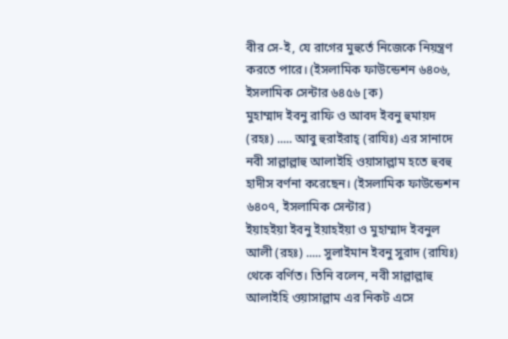বীর সে-ই, যে রাগের মুহুর্তে নিজেকে নিয়ন্ত্রণ করতে পারে। (ইসলামিক ফাউন্ডেশন ৬৪০৬, ইসলামিক সেন্টার ৬৪৫৬ [ক)
মুহাম্মাদ ইবনু রাফি ও আবদ ইবনু হুমায়দ (রহঃ) ..... আবু হুরাইরাহ্ (রাযিঃ) এর সানাদে নবী সাল্লাল্লাহু আলাইহি ওয়াসাল্লাম হতে হুবহু হাদীস বর্ণনা করেছেন। (ইসলামিক ফাউন্ডেশন ৬৪০৭, ইসলামিক সেন্টার)
ইয়াহইয়া ইবনু ইয়াহইয়া ও মুহাম্মাদ ইবনুল আলী (রহঃ) ..... সুলাইমান ইবনু সুরাদ (রাযিঃ) থেকে বর্ণিত। তিনি বলেন, নবী সাল্লাল্লাহু আলাইহি ওয়াসাল্লাম এর নিকট এসে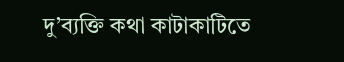দু’ব্যক্তি কথা কাটাকাটিতে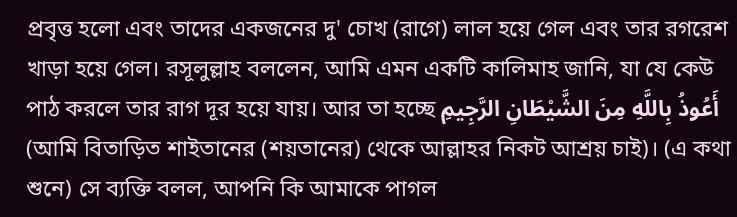প্রবৃত্ত হলো এবং তাদের একজনের দু' চোখ (রাগে) লাল হয়ে গেল এবং তার রগরেশ খাড়া হয়ে গেল। রসূলুল্লাহ বললেন, আমি এমন একটি কালিমাহ জানি, যা যে কেউ পাঠ করলে তার রাগ দূর হয়ে যায়। আর তা হচ্ছে أَعُوذُ بِاللَّهِ مِنَ الشَّيْطَانِ الرَّجِيمِ (আমি বিতাড়িত শাইতানের (শয়তানের) থেকে আল্লাহর নিকট আশ্রয় চাই)। (এ কথা শুনে) সে ব্যক্তি বলল, আপনি কি আমাকে পাগল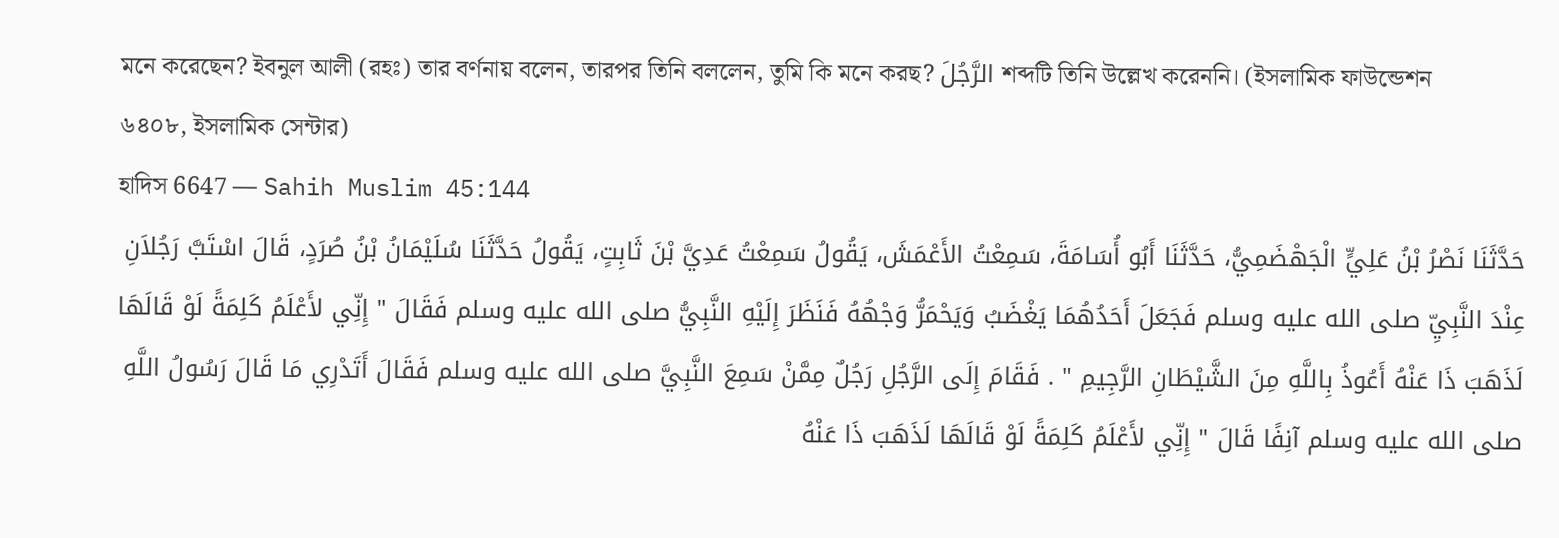মনে করেছেন? ইবনুল আলী (রহঃ) তার বর্ণনায় বলেন, তারপর তিনি বললেন, তুমি কি মনে করছ? الرَّجُلَ শব্দটি তিনি উল্লেখ করেননি। (ইসলামিক ফাউন্ডেশন ৬৪০৮, ইসলামিক সেন্টার)
হাদিস 6647 — Sahih Muslim 45:144
حَدَّثَنَا نَصْرُ بْنُ عَلِيٍّ الْجَهْضَمِيُّ، حَدَّثَنَا أَبُو أُسَامَةَ، سَمِعْتُ الأَعْمَشَ، يَقُولُ سَمِعْتُ عَدِيَّ بْنَ ثَابِتٍ، يَقُولُ حَدَّثَنَا سُلَيْمَانُ بْنُ صُرَدٍ، قَالَ اسْتَبَّ رَجُلاَنِ عِنْدَ النَّبِيِّ صلى الله عليه وسلم فَجَعَلَ أَحَدُهُمَا يَغْضَبُ وَيَحْمَرُّ وَجْهُهُ فَنَظَرَ إِلَيْهِ النَّبِيُّ صلى الله عليه وسلم فَقَالَ " إِنِّي لأَعْلَمُ كَلِمَةً لَوْ قَالَهَا لَذَهَبَ ذَا عَنْهُ أَعُوذُ بِاللَّهِ مِنَ الشَّيْطَانِ الرَّجِيمِ " . فَقَامَ إِلَى الرَّجُلِ رَجُلٌ مِمَّنْ سَمِعَ النَّبِيَّ صلى الله عليه وسلم فَقَالَ أَتَدْرِي مَا قَالَ رَسُولُ اللَّهِ صلى الله عليه وسلم آنِفًا قَالَ " إِنِّي لأَعْلَمُ كَلِمَةً لَوْ قَالَهَا لَذَهَبَ ذَا عَنْهُ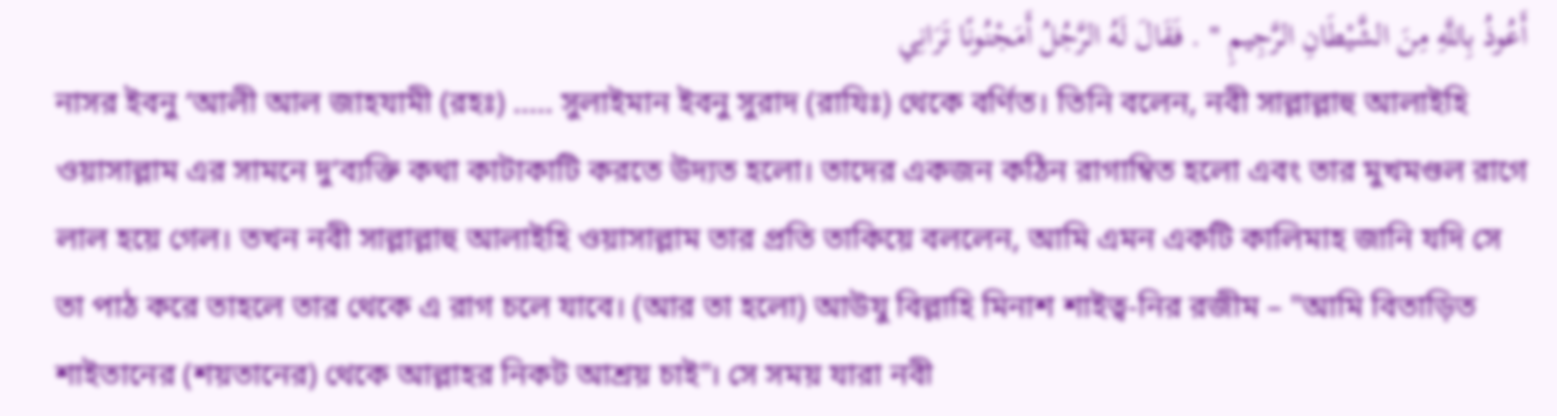أَعُوذُ بِاللَّهِ مِنَ الشَّيْطَانِ الرَّجِيمِ " . فَقَالَ لَهُ الرَّجُلُ أَمَجْنُونًا تَرَانِي
নাসর ইবনু ‘আলী আল জাহযামী (রহঃ) ..... সুলাইমান ইবনু সুরাদ (রাযিঃ) থেকে বর্ণিত। তিনি বলেন, নবী সাল্লাল্লাহু আলাইহি ওয়াসাল্লাম এর সামনে দু’ব্যক্তি কথা কাটাকাটি করতে উদ্যত হলো। তাদের একজন কঠিন রাগাম্বিত হলো এবং তার মুখমণ্ডল রাগে লাল হয়ে গেল। তখন নবী সাল্লাল্লাহু আলাইহি ওয়াসাল্লাম তার প্রতি তাকিয়ে বললেন, আমি এমন একটি কালিমাহ জানি যদি সে তা পাঠ করে তাহলে তার থেকে এ রাগ চলে যাবে। (আর তা হলো) আউযু বিল্লাহি মিনাশ শাইত্ব-নির রজীম – "আমি বিতাড়িত শাইতানের (শয়তানের) থেকে আল্লাহর নিকট আশ্রয় চাই"। সে সময় যারা নবী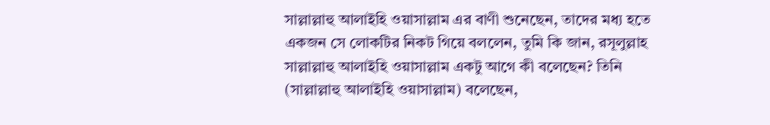সাল্লাল্লাহু আলাইহি ওয়াসাল্লাম এর বাণী শুনেছেন, তাদের মধ্য হতে একজন সে লোকটির নিকট গিয়ে বললেন, তুমি কি জান, রসূলুল্লাহ সাল্লাল্লাহু আলাইহি ওয়াসাল্লাম একটু আগে কী বলেছেন? তিনি (সাল্লাল্লাহু আলাইহি ওয়াসাল্লাম) বলেছেন,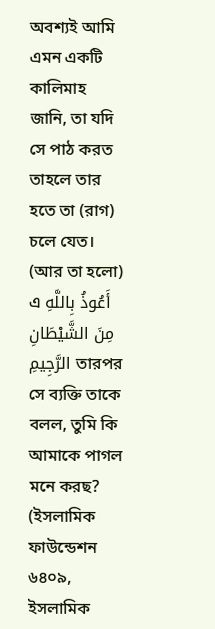অবশ্যই আমি এমন একটি কালিমাহ জানি, তা যদি সে পাঠ করত তাহলে তার হতে তা (রাগ) চলে যেত। (আর তা হলো) এ أَعُوذُ بِاللَّهِ مِنَ الشَّيْطَانِ الرَّجِيمِ তারপর সে ব্যক্তি তাকে বলল, তুমি কি আমাকে পাগল মনে করছ? (ইসলামিক ফাউন্ডেশন ৬৪০৯, ইসলামিক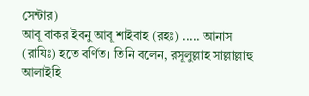সেন্টার)
আবূ বাকর ইবনু আবূ শাইবাহ (রহঃ) ..... আনাস (রাযিঃ) হতে বর্ণিত। তিনি বলেন, রসূলুল্লাহ সাল্লাল্লাহু আলাইহি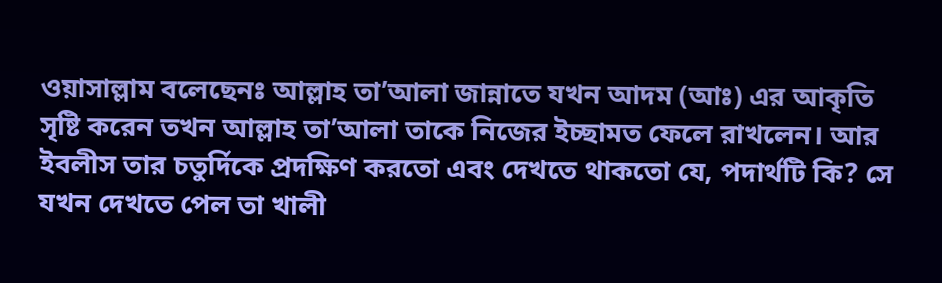ওয়াসাল্লাম বলেছেনঃ আল্লাহ তা’আলা জান্নাতে যখন আদম (আঃ) এর আকৃতি সৃষ্টি করেন তখন আল্লাহ তা’আলা তাকে নিজের ইচ্ছামত ফেলে রাখলেন। আর ইবলীস তার চতুর্দিকে প্রদক্ষিণ করতো এবং দেখতে থাকতো যে, পদার্থটি কি? সে যখন দেখতে পেল তা খালী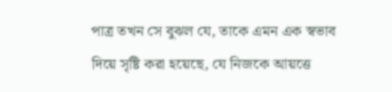পাত্র তখন সে বুঝল যে, তাকে এমন এক স্বভাব দিয়ে সৃষ্টি করা হয়েছে, যে নিজকে আয়ত্তে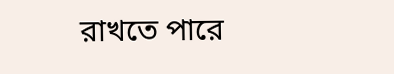রাখতে পারে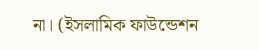না। (ইসলামিক ফাউন্ডেশন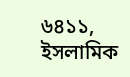৬৪১১, ইসলামিক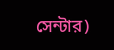সেন্টার)